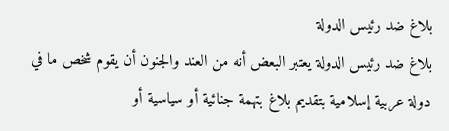بلاغ ضد رئيس الدولة
بلاغ ضد رئيس الدولة يعتبر البعض أنه من العند والجنون أن يقوم شخص ما في دولة عربية إسلامية بتقديم بلاغ بتهمة جنائية أو سياسية أو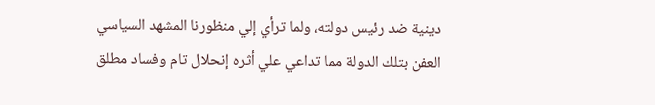دينية ضد رئيس دولته، ولما ترأي إلي منظورنا المشهد السياسي العفن بتلك الدولة مما تداعي علي أثره إنحلال تام وفساد مطلق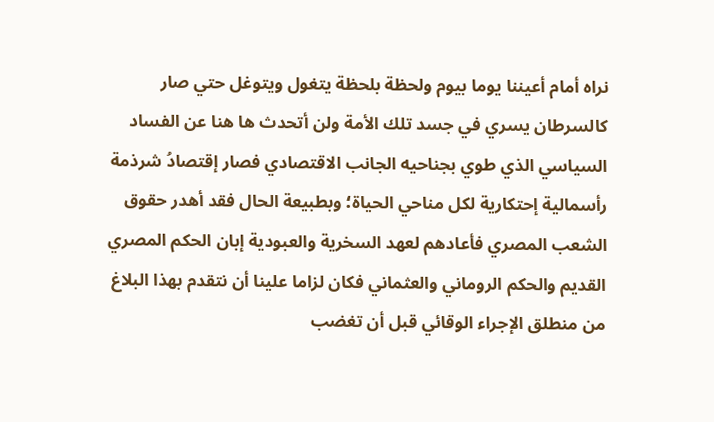نراه أمام أعيننا يوما بيوم ولحظة بلحظة يتغول ويتوغل حتي صار كالسرطان يسري في جسد تلك الأمة ولن أتحدث ها هنا عن الفساد السياسي الذي طوي بجناحيه الجانب الاقتصادي فصار إقتصادُ شرذمة رأسمالية إحتكارية لكل مناحي الحياة؛ وبطبيعة الحال فقد أهدر حقوق الشعب المصري فأعادهم لعهد السخرية والعبودية إبان الحكم المصري القديم والحكم الروماني والعثماني فكان لزاما علينا أن نتقدم بهذا البلاغ من منطلق الإجراء الوقائي قبل أن تغضب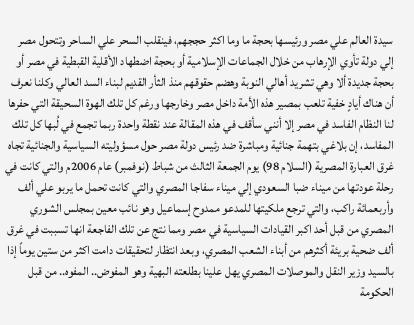سيدة العالم علي مصر ورئيسها بحجة ما وما اكثر حججهم، فينقلب السحر علي الساحر وتتحول مصر إلي دولة تأوي الإرهاب من خلال الجماعات الإسلامية أو بحجة اضطهاد الأقلية القبطية في مصر أو بحجة جديدة ألا وهي تشريد أهالي النوبة وهضم حقوقهم منذ الثأر القديم لبناء السد العالي وكلنا نعرف أن هناك أيادٍ خفية تلعب بمصير هذه الأمة داخل مصر وخارجها ورغم كل تلك الهوة السحيقة التي حفرها لنا النظام الفاسد في مصر إلا أنني سأقف في هذه المقالة عند نقطة واحدة ربما تجمع في لُبها كل تلك المفاسد، إن بلاغي بتهمة جنائية ومباشرة ضد رئيس دولة مصر حول مسؤوليته السياسية والجنائية تجاه غرق العبارة المصرية (السلام 98) يوم الجمعة الثالث من شباط (نوفمبر) عام 2006م والتي كانت في رحلة عودتها من ميناء ضبا السعودي إلي ميناء سفاجا المصري والتي كانت تحمل ما يربو علي ألف وأربعمائة راكب، والتي ترجع ملكيتها للمدعو ممدوح إسماعيل وهو نائب معين بمجلس الشوري المصري من قبل أحد اكبر القيادات السياسية في مصر ومما نتج عن تلك الفاجعة انها تسببت في غرق ألف ضحية بريئة أكثرهم من أبناء الشعب المصري، وبعد انتظار لتحقيقات دامت اكثر من ستين يوماً إذا بالسيد وزير النقل والموصلات المصري يهل علينا بطلعته البهية وهو المفوض.. المفوه.. من قبل الحكومة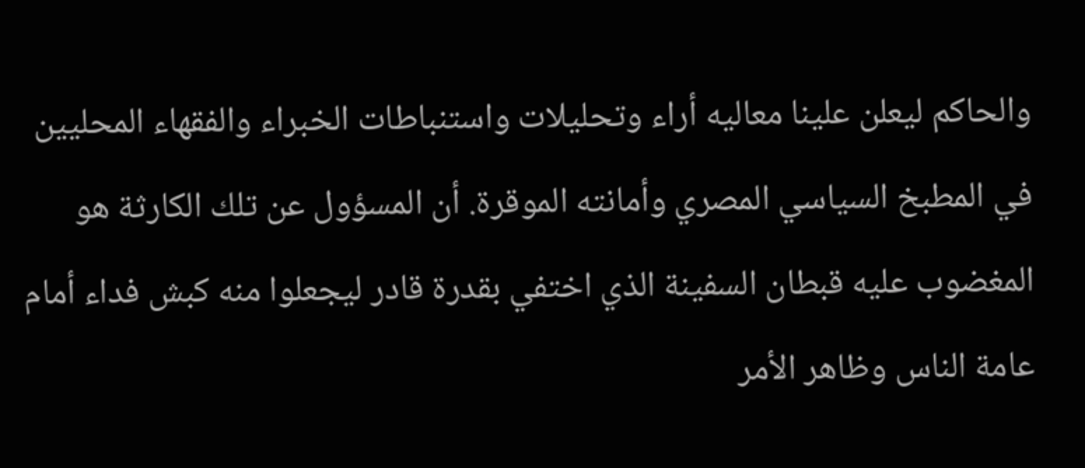والحاكم ليعلن علينا معاليه أراء وتحليلات واستنباطات الخبراء والفقهاء المحليين في المطبخ السياسي المصري وأمانته الموقرة. أن المسؤول عن تلك الكارثة هو المغضوب عليه قبطان السفينة الذي اختفي بقدرة قادر ليجعلوا منه كبش فداء أمام عامة الناس وظاهر الأمر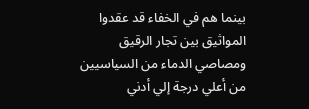بينما هم في الخفاء قد عقدوا المواثيق بين تجار الرقيق ومصاصي الدماء من السياسيين من أعلي درجة إلي أدني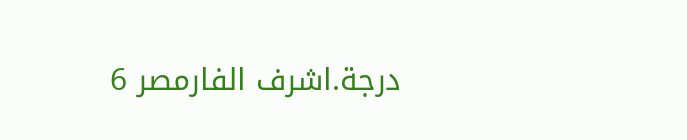درجة.اشرف الفارمصر 6